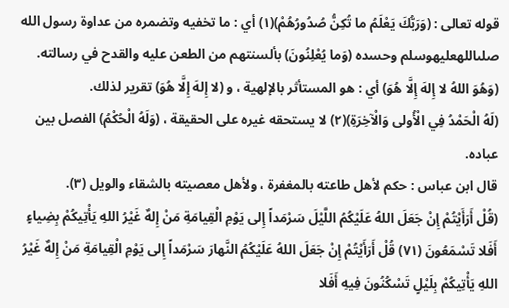قوله تعالى : (وَرَبُّكَ يَعْلَمُ ما تُكِنُّ صُدُورُهُمْ)(١) أي : ما تخفيه وتضمره من عداوة رسول الله صلىاللهعليهوسلم وحسده (وَما يُعْلِنُونَ) بألسنتهم من الطعن عليه والقدح في رسالته.
(وَهُوَ اللهُ لا إِلهَ إِلَّا هُوَ) أي : هو المستأثر بالإلهية ، و (لا إِلهَ إِلَّا هُوَ) تقرير لذلك.
(لَهُ الْحَمْدُ فِي الْأُولى وَالْآخِرَةِ)(٢) لا يستحقه غيره على الحقيقة ، (وَلَهُ الْحُكْمُ) الفصل بين عباده.
قال ابن عباس : حكم لأهل طاعته بالمغفرة ، ولأهل معصيته بالشقاء والويل (٣).
(قُلْ أَرَأَيْتُمْ إِنْ جَعَلَ اللهُ عَلَيْكُمُ اللَّيْلَ سَرْمَداً إِلى يَوْمِ الْقِيامَةِ مَنْ إِلهٌ غَيْرُ اللهِ يَأْتِيكُمْ بِضِياءٍ أَفَلا تَسْمَعُونَ (٧١) قُلْ أَرَأَيْتُمْ إِنْ جَعَلَ اللهُ عَلَيْكُمُ النَّهارَ سَرْمَداً إِلى يَوْمِ الْقِيامَةِ مَنْ إِلهٌ غَيْرُ اللهِ يَأْتِيكُمْ بِلَيْلٍ تَسْكُنُونَ فِيهِ أَفَلا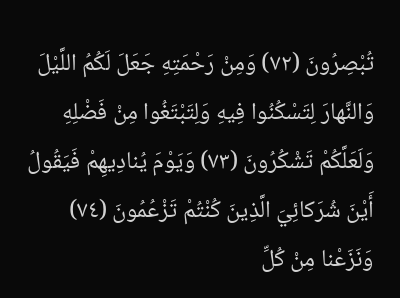تُبْصِرُونَ (٧٢) وَمِنْ رَحْمَتِهِ جَعَلَ لَكُمُ اللَّيْلَ وَالنَّهارَ لِتَسْكُنُوا فِيهِ وَلِتَبْتَغُوا مِنْ فَضْلِهِ وَلَعَلَّكُمْ تَشْكُرُونَ (٧٣) وَيَوْمَ يُنادِيهِمْ فَيَقُولُ أَيْنَ شُرَكائِيَ الَّذِينَ كُنْتُمْ تَزْعُمُونَ (٧٤) وَنَزَعْنا مِنْ كُلِّ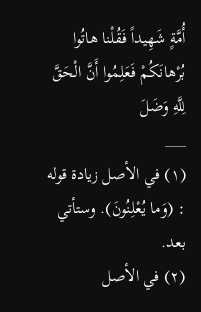أُمَّةٍ شَهِيداً فَقُلْنا هاتُوا بُرْهانَكُمْ فَعَلِمُوا أَنَّ الْحَقَّ لِلَّهِ وَضَلَ
___
(١) في الأصل زيادة قوله : (وَما يُعْلِنُونَ). وستأتي بعد.
(٢) في الأصل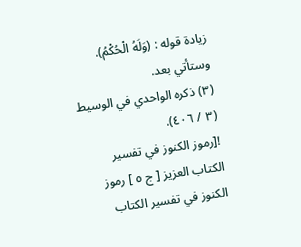زيادة قوله : (وَلَهُ الْحُكْمُ). وستأتي بعد.
(٣) ذكره الواحدي في الوسيط (٣ / ٤٠٦).
![رموز الكنوز في تفسير الكتاب العزيز [ ج ٥ ] رموز الكنوز في تفسير الكتاب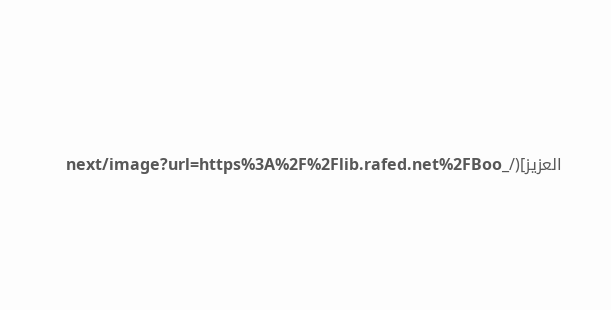العزيز](/_next/image?url=https%3A%2F%2Flib.rafed.net%2FBoo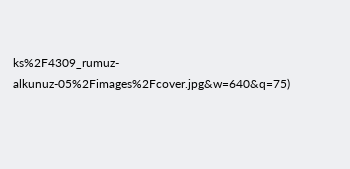ks%2F4309_rumuz-alkunuz-05%2Fimages%2Fcover.jpg&w=640&q=75)